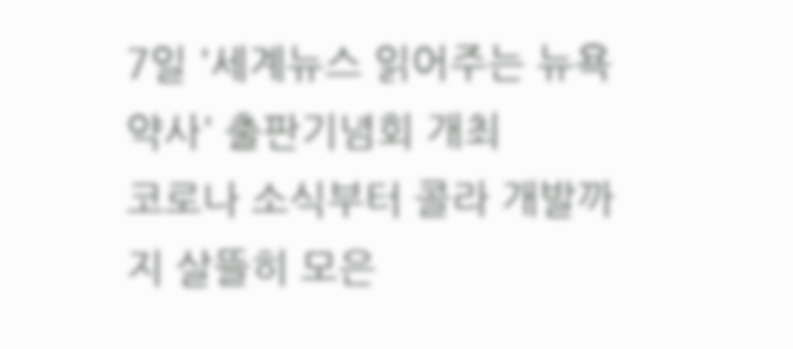7일 '세계뉴스 읽어주는 뉴욕약사' 출판기념회 개최
코로나 소식부터 콜라 개발까지 살뜰히 모은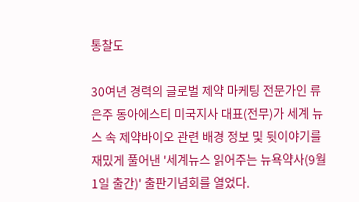통찰도

30여년 경력의 글로벌 제약 마케팅 전문가인 류은주 동아에스티 미국지사 대표(전무)가 세계 뉴스 속 제약바이오 관련 배경 정보 및 뒷이야기를 재밌게 풀어낸 '세계뉴스 읽어주는 뉴욕약사(9월 1일 출간)' 출판기념회를 열었다.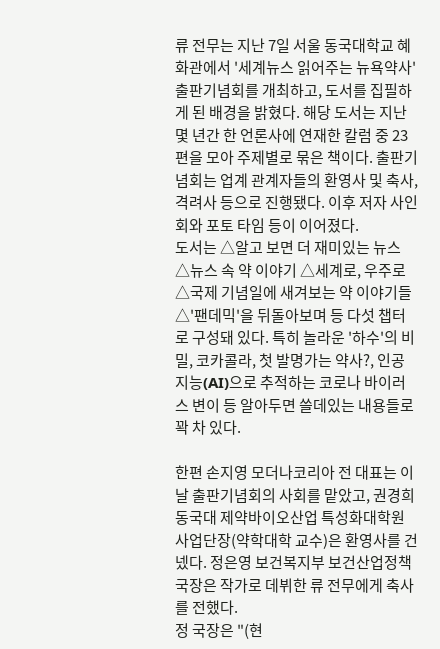류 전무는 지난 7일 서울 동국대학교 혜화관에서 '세계뉴스 읽어주는 뉴욕약사' 출판기념회를 개최하고, 도서를 집필하게 된 배경을 밝혔다. 해당 도서는 지난 몇 년간 한 언론사에 연재한 칼럼 중 23편을 모아 주제별로 묶은 책이다. 출판기념회는 업계 관계자들의 환영사 및 축사, 격려사 등으로 진행됐다. 이후 저자 사인회와 포토 타임 등이 이어졌다.
도서는 △알고 보면 더 재미있는 뉴스 △뉴스 속 약 이야기 △세계로, 우주로 △국제 기념일에 새겨보는 약 이야기들 △'팬데믹'을 뒤돌아보며 등 다섯 챕터로 구성돼 있다. 특히 놀라운 '하수'의 비밀, 코카콜라, 첫 발명가는 약사?, 인공지능(AI)으로 추적하는 코로나 바이러스 변이 등 알아두면 쓸데있는 내용들로 꽉 차 있다.

한편 손지영 모더나코리아 전 대표는 이날 출판기념회의 사회를 맡았고, 권경희 동국대 제약바이오산업 특성화대학원 사업단장(약학대학 교수)은 환영사를 건넸다. 정은영 보건복지부 보건산업정책국장은 작가로 데뷔한 류 전무에게 축사를 전했다.
정 국장은 "(현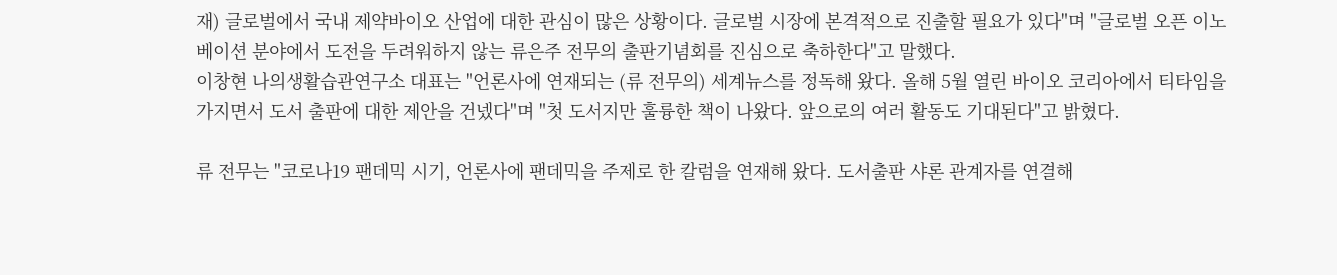재) 글로벌에서 국내 제약바이오 산업에 대한 관심이 많은 상황이다. 글로벌 시장에 본격적으로 진출할 필요가 있다"며 "글로벌 오픈 이노베이션 분야에서 도전을 두려워하지 않는 류은주 전무의 출판기념회를 진심으로 축하한다"고 말했다.
이창현 나의생활습관연구소 대표는 "언론사에 연재되는 (류 전무의) 세계뉴스를 정독해 왔다. 올해 5월 열린 바이오 코리아에서 티타임을 가지면서 도서 출판에 대한 제안을 건넸다"며 "첫 도서지만 훌륭한 책이 나왔다. 앞으로의 여러 활동도 기대된다"고 밝혔다.

류 전무는 "코로나19 팬데믹 시기, 언론사에 팬데믹을 주제로 한 칼럼을 연재해 왔다. 도서출판 샤론 관계자를 연결해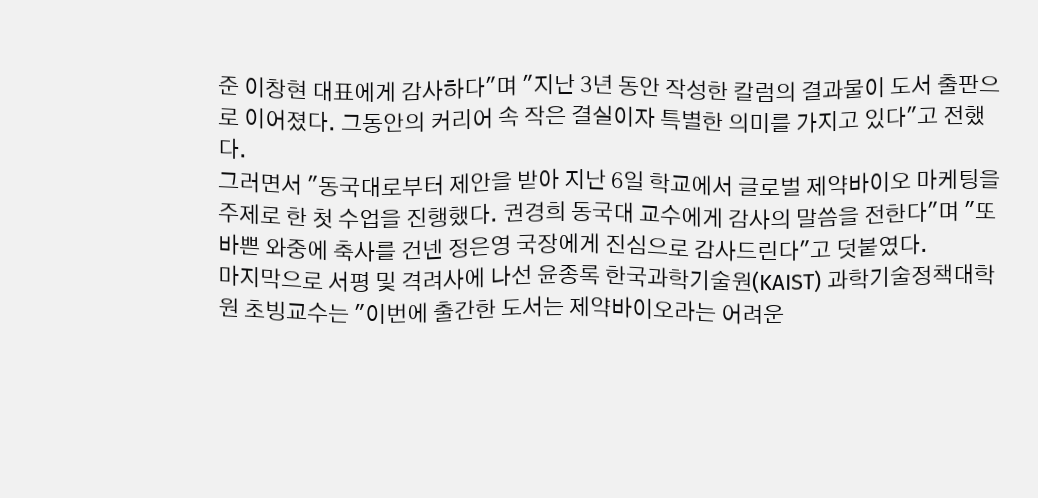준 이창현 대표에게 감사하다"며 "지난 3년 동안 작성한 칼럼의 결과물이 도서 출판으로 이어졌다. 그동안의 커리어 속 작은 결실이자 특별한 의미를 가지고 있다"고 전했다.
그러면서 "동국대로부터 제안을 받아 지난 6일 학교에서 글로벌 제약바이오 마케팅을 주제로 한 첫 수업을 진행했다. 권경희 동국대 교수에게 감사의 말씀을 전한다"며 "또 바쁜 와중에 축사를 건넨 정은영 국장에게 진심으로 감사드린다"고 덧붙였다.
마지막으로 서평 및 격려사에 나선 윤종록 한국과학기술원(KAIST) 과학기술정책대학원 초빙교수는 "이번에 출간한 도서는 제약바이오라는 어려운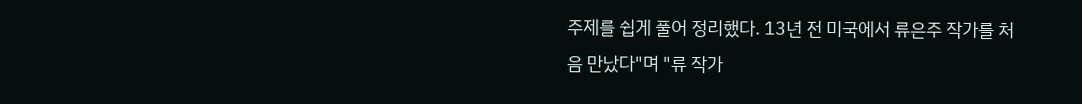주제를 쉽게 풀어 정리했다. 13년 전 미국에서 류은주 작가를 처음 만났다"며 "류 작가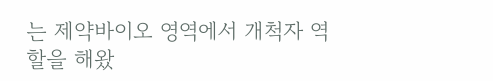는 제약바이오 영역에서 개척자 역할을 해왔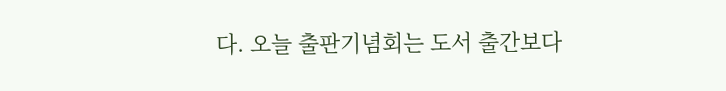다. 오늘 출판기념회는 도서 출간보다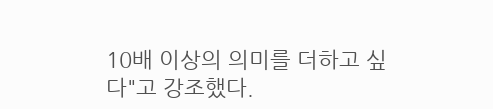10배 이상의 의미를 더하고 싶다"고 강조했다.